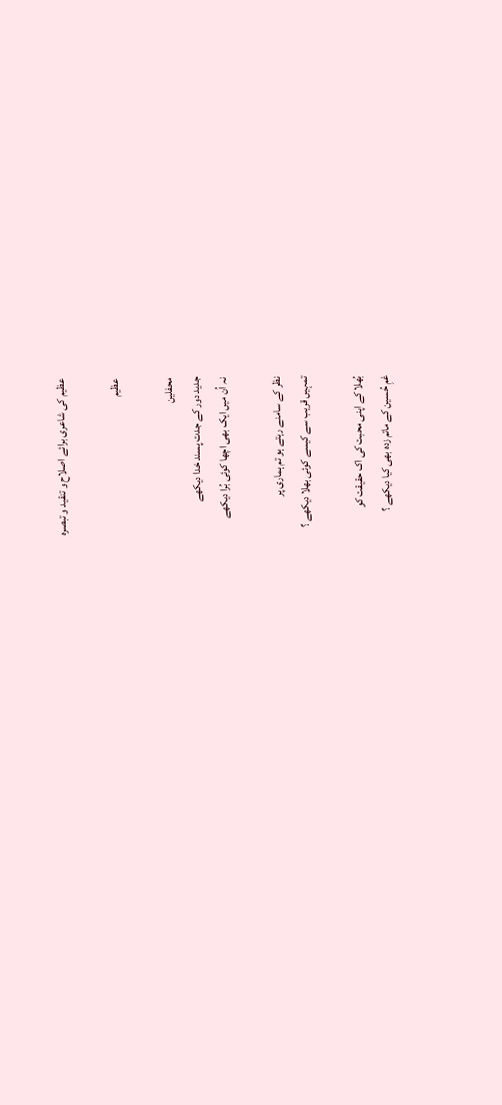عظیم کی شاعری برائے اصلاح و تنقید و تبصرہ

عظیم

محفلین
جدید دور کے جدت پسند خدا دیکهے
نہ اُن میں ایک بهی اچها کوئی بُرا دیکهے

نظر کے سامنے رہتے ہو تم ہماری پر
تمہیں قریب سے کیسے کوئی بهلا دیکهے ؟

بُهلا کے اپنی محبت کی اک حقیقت کو
غمِ حُسین کے ماتم زدہ بهی کیا دیکهے ؟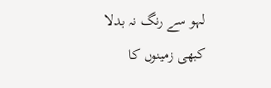لہو سے رنگ نہ بدلا کبهی زمینوں کا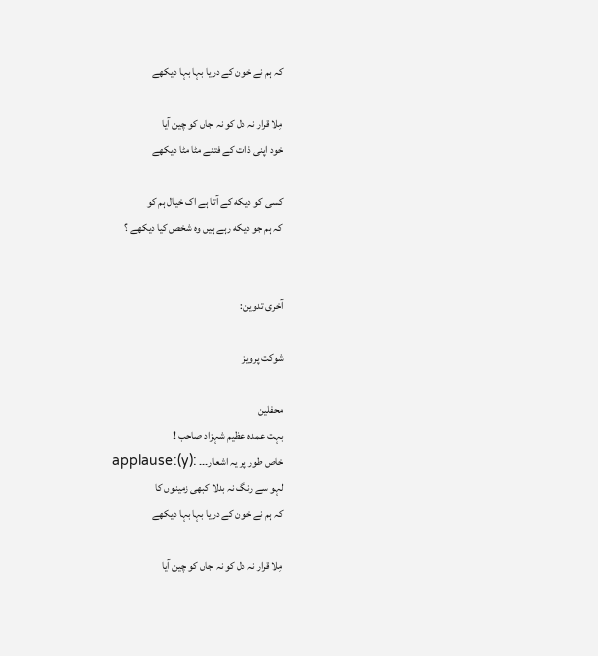کہ ہم نے خون کے دریا بہا بہا دیکهے

مِلا قرار نہ دل کو نہ جاں کو چین آیا
خود اپنی ذات کے فتنے مٹا مٹا دیکهے

کسی کو دیکه کے آتا ہے اک خیال ہم کو
کہ ہم جو دیکه رہے ہیں وہ شخص کیا دیکهے ؟


آخری تدوین:

شوکت پرویز

محفلین
بہت عمدہ عظیم شہزاد صاحب !
خاص طور پر یہ اشعار۔۔۔ :applause:(y)
لہو سے رنگ نہ بدلا کبهی زمینوں کا
کہ ہم نے خون کے دریا بہا بہا دیکهے

مِلا قرار نہ دل کو نہ جاں کو چین آیا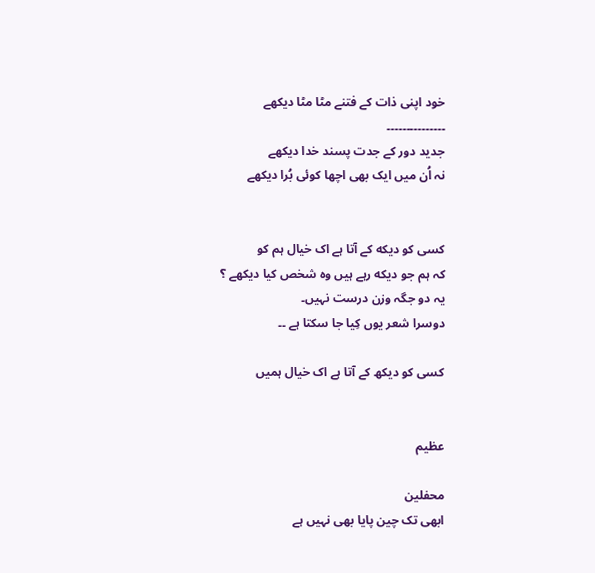خود اپنی ذات کے فتنے مٹا مٹا دیکهے
۔۔۔۔۔۔۔۔۔۔۔۔۔۔۔
جدید دور کے جدت پسند خدا دیکهے
نہ اُن میں ایک بهی اچها کوئی بُرا دیکهے


کسی کو دیکه کے آتا ہے اک خیال ہم کو
کہ ہم جو دیکه رہے ہیں وہ شخص کیا دیکهے ؟
یہ دو جگہ وزن درست نہیں۔
دوسرا شعر یوں کِیا جا سکتا ہے ۔۔

کسی کو دیکھ کے آتا ہے اک خیال ہمیں


عظیم

محفلین
ابهی تک چین پایا بهی نہیں ہے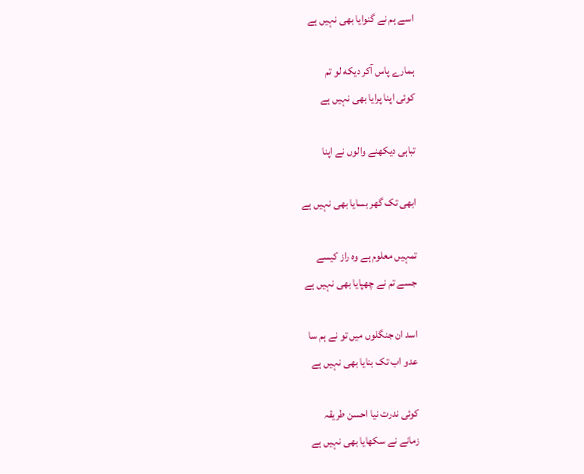اسے ہم نے گنوایا بهی نہیں ہے

ہمارے پاس آکر دیکه لو تم
کوئی اپنا پرایا بهی نہیں ہے

تباہی دیکهنے والوں نے اپنا

ابهی تک گهر بسایا بهی نہیں ہے

تمہیں معلوم ہے وہ راز کیسے
جسے تم نے چهپایا بهی نہیں ہے

اسد ان جنگلوں میں تو نے ہم سا
عدو اب تک بنایا بهی نہیں ہے

کوئی ندرت نیا احسن طریقہ
زمانے نے سکهایا بهی نہیں ہے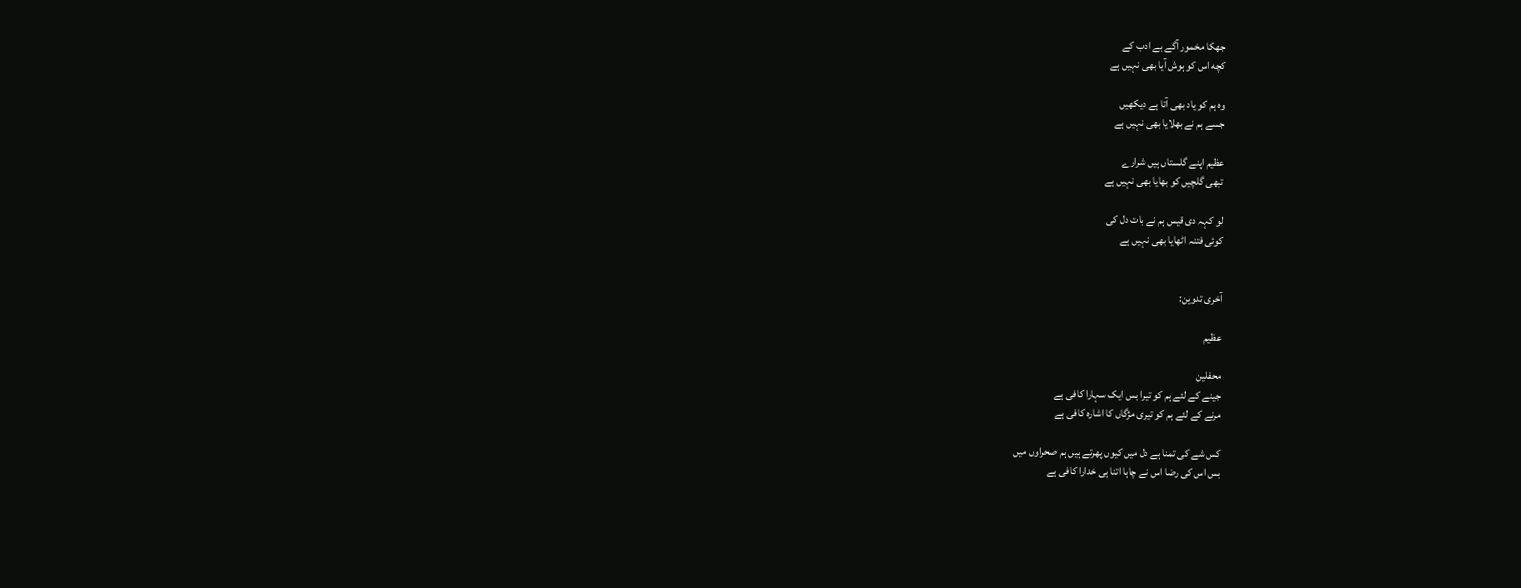جهکا مخمور آگے بے ادب کے
کچه اس کو ہوش آیا بهی نہیں ہے

وہ ہم کو یاد بهی آتا ہے دیکهیں
جسے ہم نے بهلایا بهی نہیں ہے

عظیم اپنے گلستاں ہیں شرارے
تبهی گلچیں کو بهایا بهی نہیں ہے

لو کہہ دی قیس ہم نے بات دل کی
کوئی فتنہ اٹهایا بهی نہیں ہے


آخری تدوین:

عظیم

محفلین
جینے کے لئے ہم کو تیرا بس ایک سہارا کافی ہے
مرنے کے لئے ہم کو تیری مژگاں کا اشارہ کافی ہے

کس شے کی تمنا ہے دل میں کیوں پهرتے ہیں ہم صحراوں میں
بس اس کی رضا اس نے چاہا اتنا ہی خدارا کافی ہے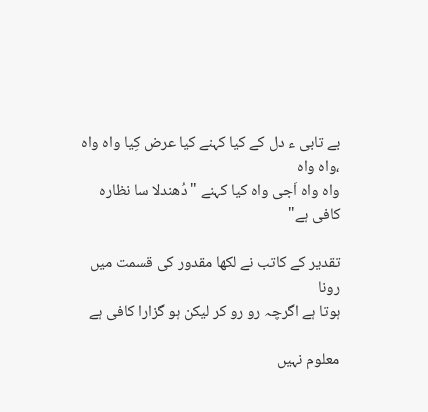بے تابی ء دل کے کیا کہنے کیا عرض کِیا واہ واہ ،واہ واہ
واہ واہ اَجی واہ کیا کہنے "دُهندلا سا نظارہ کافی ہے"

تقدیر کے کاتب نے لکها مقدور کی قسمت میں رونا
ہوتا ہے اگرچہ رو رو کر لیکن ہو گزارا کافی ہے

معلوم نہیں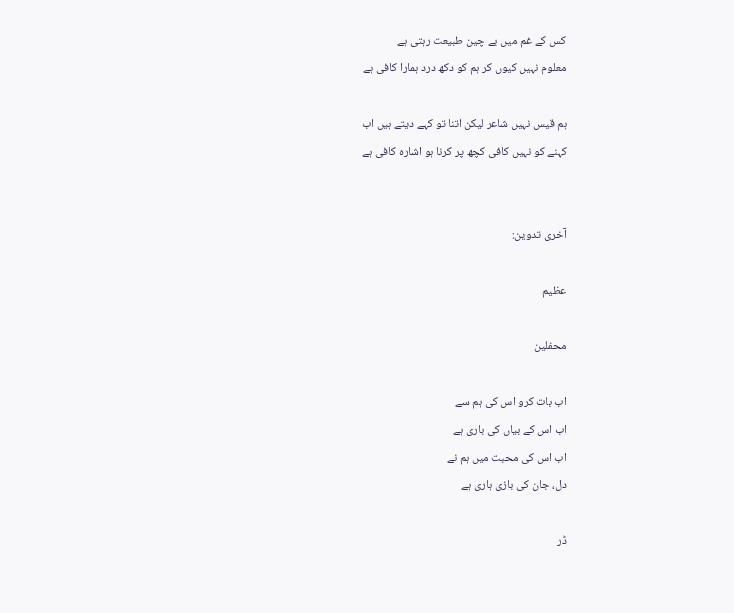کس کے غم میں بے چین طبیعت رہتی ہے
معلوم نہیں کیوں کر ہم کو دکھ درد ہمارا کافی ہے

ہم قیس نہیں شاعر لیکن اتنا تو کہے دیتے ہیں اب
کہنے کو نہیں کافی کچھ پر کرنا ہو اشارہ کافی ہے


آخری تدوین:

عظیم

محفلین

اب بات کرو اس کی ہم سے
اب اس کے بیاں کی باری ہے
اب اس کی محبت میں ہم نے
دل، جان کی بازی ہاری ہے

ڈر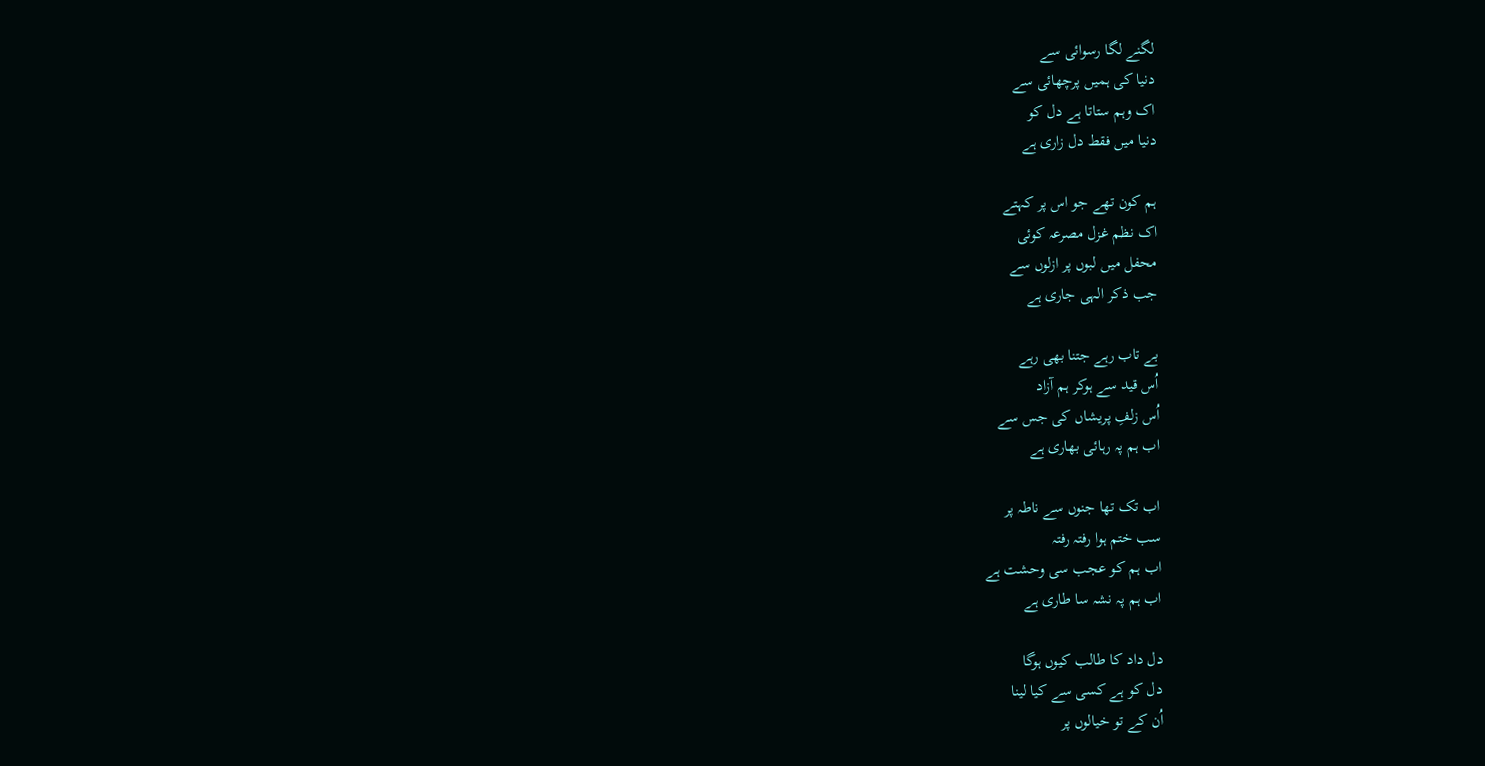لگنے لگا رسوائی سے
دنیا کی ہمیں پرچهائی سے
اک وہم ستاتا ہے دل کو
دنیا میں فقط دل زاری ہے

ہم کون تهے جو اس پر کہتے
اک نظم غزل مصرعہ کوئی
محفل میں لبوں پر ازلوں سے
جب ذکر الہی جاری ہے

بے تاب رہے جتنا بهی رہے
اُس قید سے ہوکر ہم آزاد
اُس زلفِ پریشاں کی جس سے
اب ہم پہ رہائی بهاری ہے

اب تک تها جنوں سے ناطہ پر
سب ختم ہوا رفتہ رفتہ
اب ہم کو عجب سی وحشت ہے
اب ہم پہ نشہ سا طاری ہے

دل داد کا طالب کیوں ہوگا
دل کو ہے کسی سے کیا لینا
اُن کے تو خیالوں پر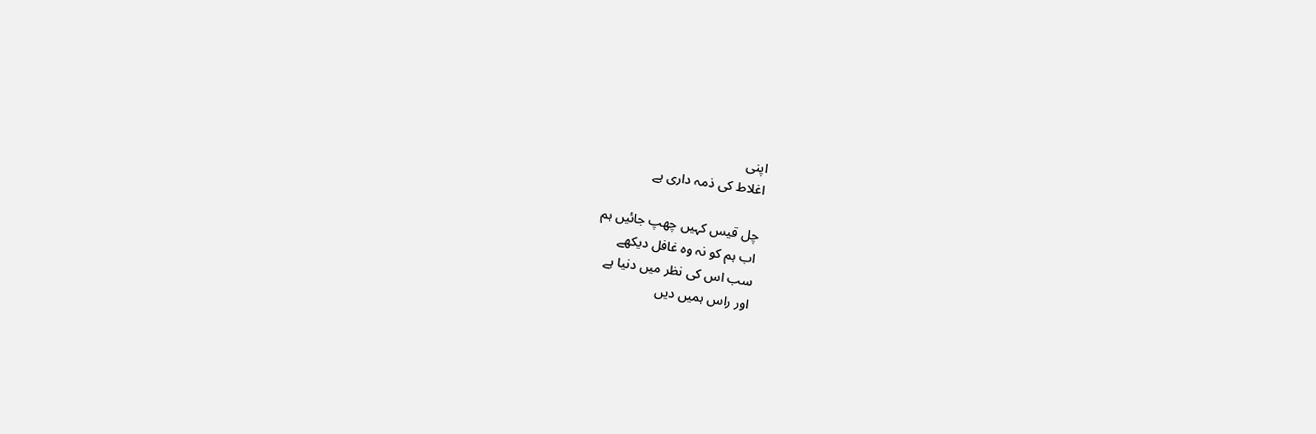اپنی
اغلاط کی ذمہ داری ہے

چل قیس کہیں چهپ جائیں ہم
اب ہم کو نہ وہ غافل دیکھے
سب اس کی نظر میں دنیا ہے
اور راس ہمیں دیں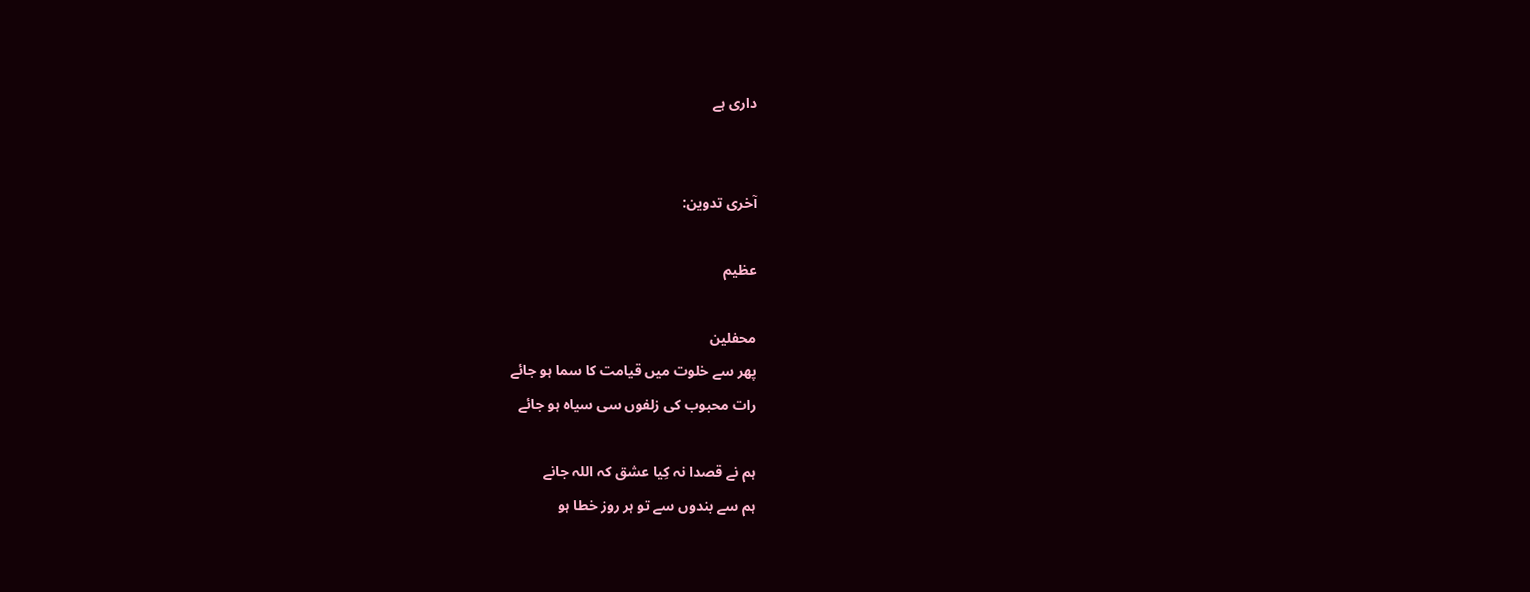داری ہے


آخری تدوین:

عظیم

محفلین
پهر سے خلوت میں قیامت کا سما ہو جائے
رات محبوب کی زلفوں سی سیاہ ہو جائے

ہم نے قصدا نہ کِیا عشق کہ اللہ جانے
ہم سے بندوں سے تو ہر روز خطا ہو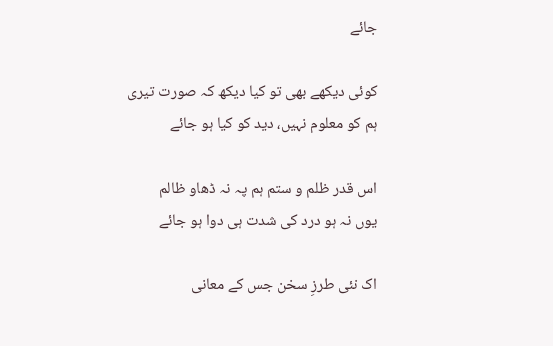جائے

کوئی دیکھے بهی تو کیا دیکھ کہ صورت تیری
ہم کو معلوم نہیں، دید کو کیا ہو جائے

اس قدر ظلم و ستم ہم پہ نہ ڈهاو ظالم
یوں نہ ہو درد کی شدت ہی دوا ہو جائے

اک نئی طرزِ سخن جس کے معانی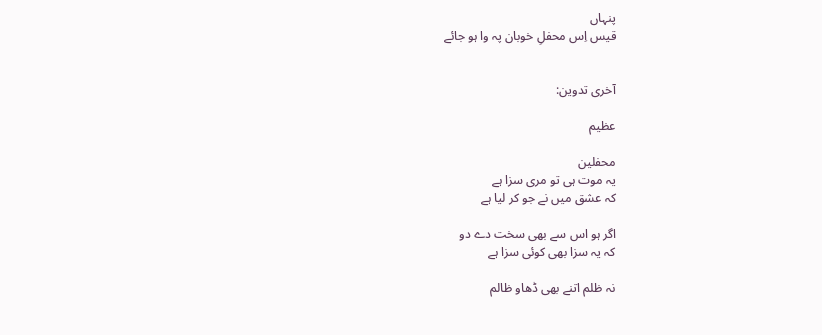پنہاں
قیس اِس محفلِ خوبان پہ وا ہو جائے


آخری تدوین:

عظیم

محفلین
یہ موت ہی تو مری سزا ہے
کہ عشق میں نے جو کر لیا ہے

اگر ہو اس سے بهی سخت دے دو
کہ یہ سزا بهی کوئی سزا ہے

نہ ظلم اتنے بهی ڈهاو ظالم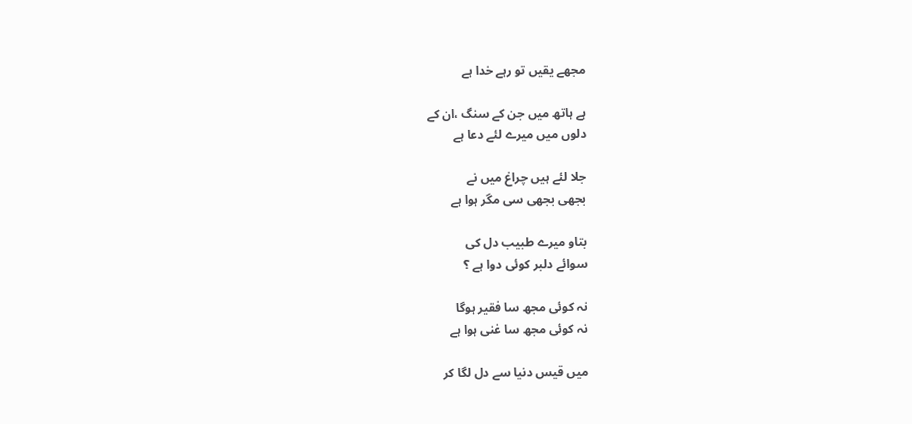مجهے یقیں تو رہے خدا ہے

ہے ہاتھ میں جن کے سنگ ،ان کے
دلوں میں میرے لئے دعا ہے

جلا لئے ہیں چراغ میں نے
بجھی بجھی سی مگر ہوا ہے

بتاو میرے طبیب دل کی
سوائے دلبر کوئی دوا ہے ؟

نہ کوئی مجھ سا فقیر ہوگا
نہ کوئی مجھ سا غنی ہوا ہے

میں قیس دنیا سے دل لگا کر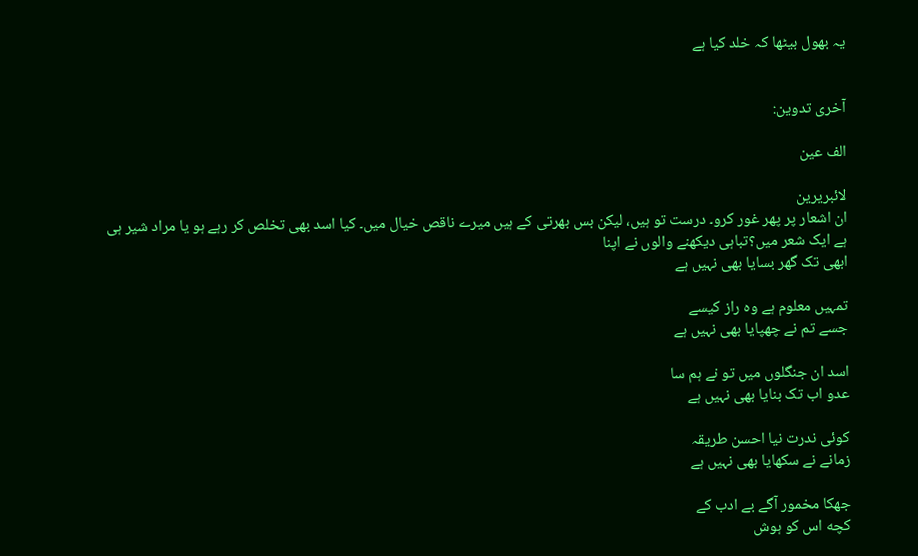یہ بهول بیٹھا کہ خلد کیا ہے


آخری تدوین:

الف عین

لائبریرین
ان اشعار پر پھر غور کرو۔ درست تو ہیں، لیکن بس بھرتی کے ہیں میرے ناقص خیال میں۔ کیا اسد بھی تخلص کر رہے ہو یا مراد شیر ہی ہے ایک شعر میں؟تباہی دیکهنے والوں نے اپنا
ابهی تک گهر بسایا بهی نہیں ہے

تمہیں معلوم ہے وہ راز کیسے
جسے تم نے چهپایا بهی نہیں ہے

اسد ان جنگلوں میں تو نے ہم سا
عدو اب تک بنایا بهی نہیں ہے

کوئی ندرت نیا احسن طریقہ
زمانے نے سکهایا بهی نہیں ہے

جهکا مخمور آگے بے ادب کے
کچه اس کو ہوش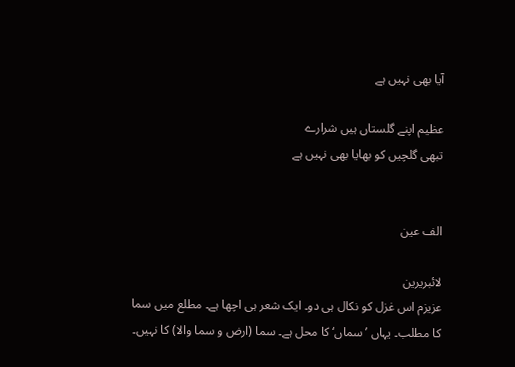آیا بهی نہیں ہے

عظیم اپنے گلستاں ہیں شرارے
تبهی گلچیں کو بهایا بهی نہیں ہے


الف عین

لائبریرین
عزیزم اس غزل کو نکال ہی دو۔ ایک شعر ہی اچھا ہے۔ مطلع میں سما کا مطلب۔ یہاں ’سماں‘ کا محل ہے۔ سما (ارض و سما والا) کا نہیں۔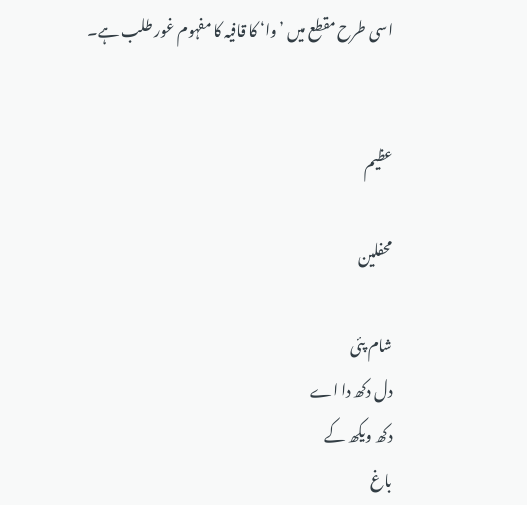اسی طرح مقطع میں ’وا‘ کا قافیہ کا مفہوم غور طلب ہے۔


عظیم

محفلین

شام پئی
دل دکھ دا اے
دکھ ویکھ کے
باغ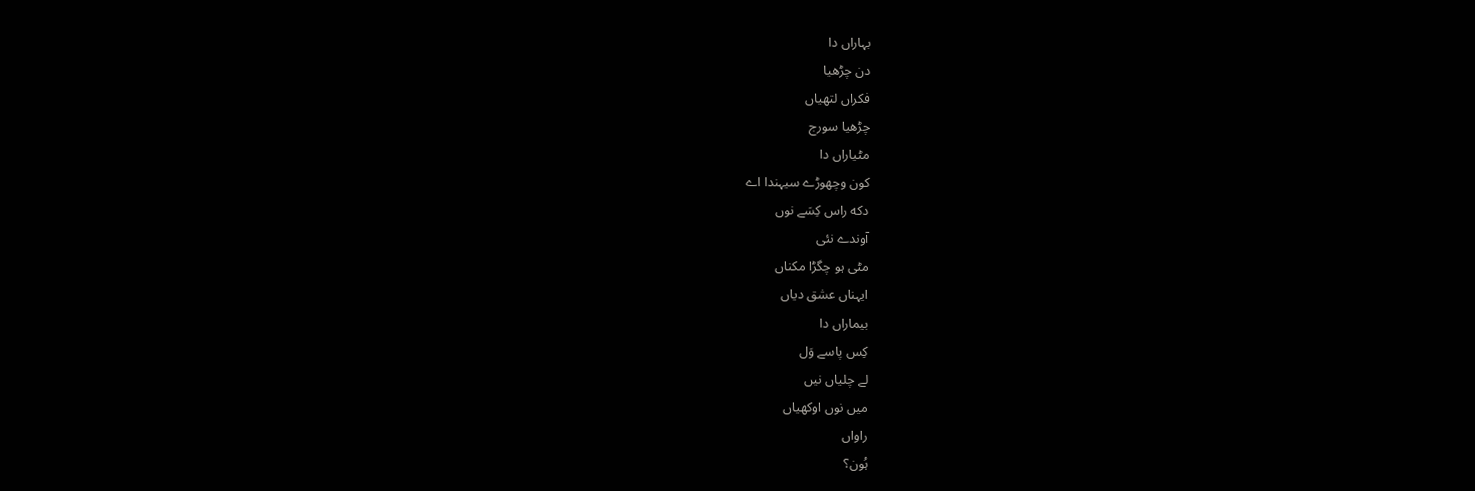بہاراں دا
دن چڑھیا
فکراں لتهیاں
چڑھیا سورج
مٹیاراں دا
کون وچهوڑے سیہندا اے
دکه راس کِسَے نوں
آوندے نئی
مٹی ہو چگڑا مکناں
ایہناں عشق دیاں
بیماراں دا
کِس پاسے وَل
لے چلیاں نیں
میں نوں اوکهیاں
راواں
ہُون؟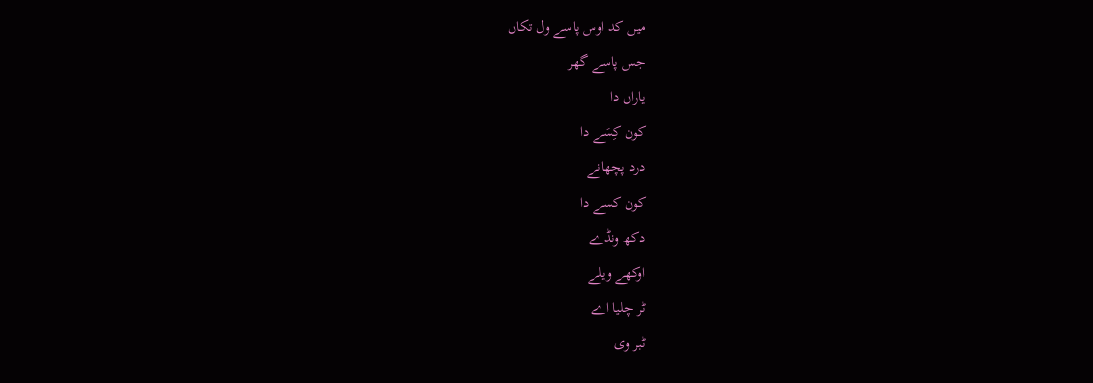میں کد اوس پاسے ول تکاں
جس پاسے گهر
یاراں دا
کون کِسَے دا
درد پچھانے
کون کسے دا
دکھ ونڈے
اوکهے ویلے
ٹر چلیا اے
ٹبر وی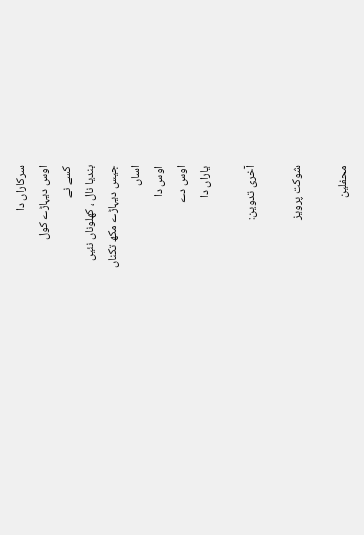سرکاراں دا
اوس دیہاڑے کول
کسے نے
بندیا نال ، کهلوناں نئیں
جیس دیہاڑے مکھ تکناں
اساں
اوس دا
اوس دے
یاراں دا

آخری تدوین:

شوکت پرویز

محفلین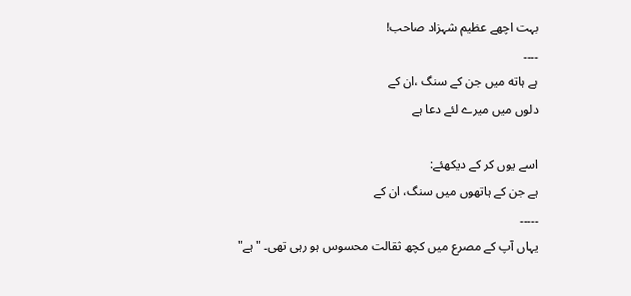بہت اچھے عظیم شہزاد صاحب!
۔۔۔۔
ہے ہاته میں جن کے سنگ ،ان کے
دلوں میں میرے لئے دعا ہے

اسے یوں کر کے دیکھئے:
ہے جن کے ہاتھوں میں سنگ، ان کے
۔۔۔۔۔
یہاں آپ کے مصرع میں کچھ ثقالت محسوس ہو رہی تھی۔ "ہے"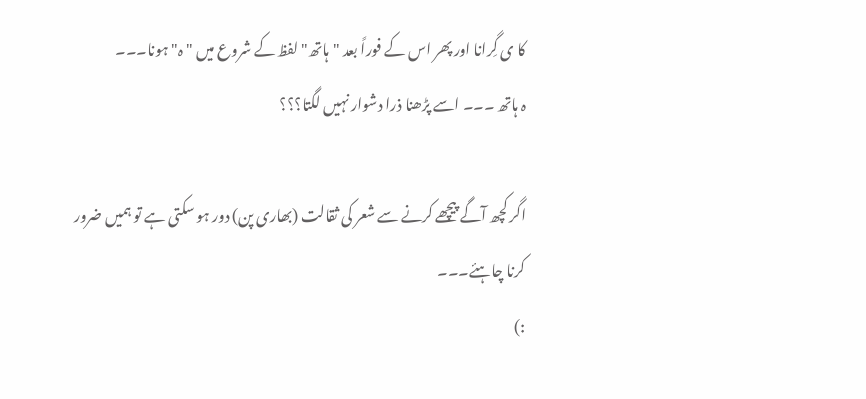کا ی گِرانا اور پھر اس کے فوراً بعد "ہاتھ" لفظ کے شروع میں "ہ" ہونا۔۔۔
ہ ہاتھ ۔۔۔ اسے پڑھنا ذرا دشوار نہیں لگتا؟؟؟

اگر کچھ آگے پیچھے کرنے سے شعر کی ثقالت (بھاری پن) دور ہو سکتی ہے تو ہمیں ضرور کرنا چاہئے۔۔۔
:)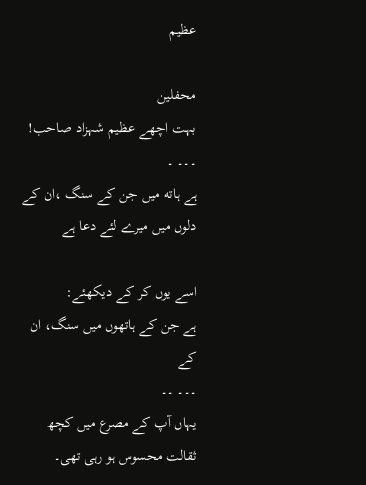عظیم

محفلین
بہت اچھے عظیم شہزاد صاحب!
۔۔۔ ۔
ہے ہاته میں جن کے سنگ ،ان کے
دلوں میں میرے لئے دعا ہے

اسے یوں کر کے دیکھئے:
ہے جن کے ہاتھوں میں سنگ، ان کے
۔۔۔ ۔۔
یہاں آپ کے مصرع میں کچھ ثقالت محسوس ہو رہی تھی۔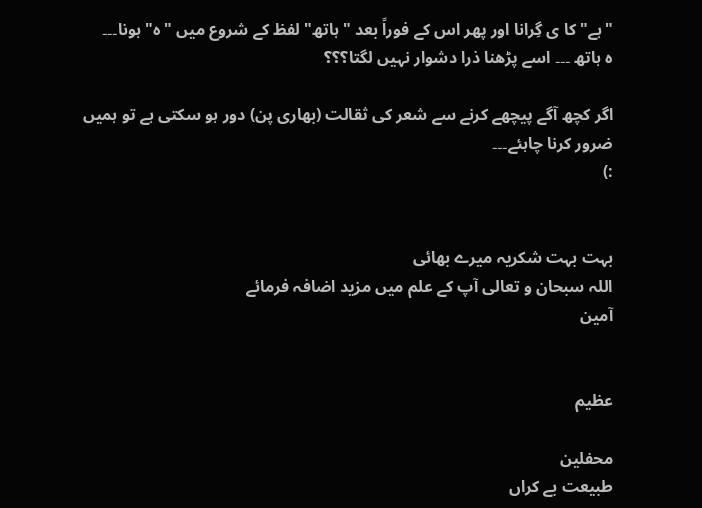"ہے" کا ی گِرانا اور پھر اس کے فوراً بعد "ہاتھ" لفظ کے شروع میں "ہ" ہونا۔۔۔
ہ ہاتھ ۔۔۔ اسے پڑھنا ذرا دشوار نہیں لگتا؟؟؟

اگر کچھ آگے پیچھے کرنے سے شعر کی ثقالت (بھاری پن) دور ہو سکتی ہے تو ہمیں ضرور کرنا چاہئے۔۔۔
:)


بہت بہت شکریہ میرے بھائی
اللہ سبحان و تعالی آپ کے علم میں مزید اضافہ فرمائے
آمین


عظیم

محفلین
طبیعت بے کراں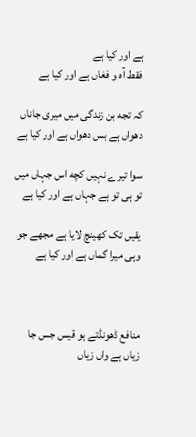ہے اور کیا ہے
فقط آہ و فغاں ہے اور کیا ہے

کہ تجه بن زندگی میں میری جاناں
دهواں ہے بس دهواں ہے اور کیا ہے

سوا تیرے نہیں کچه اس جہاں میں
تو ہی تو ہے جہاں ہے اور کیا ہے

یقیں تک کهینچ لایا ہے مجهے جو
وہی میرا گماں ہے اور کیا ہے



منافع ڈهونڈتے ہو قیس جس جا
زیاں ہے واں زیاں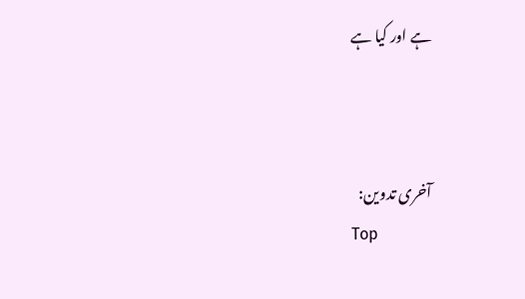ہے اور کیا ہے



آخری تدوین:
Top